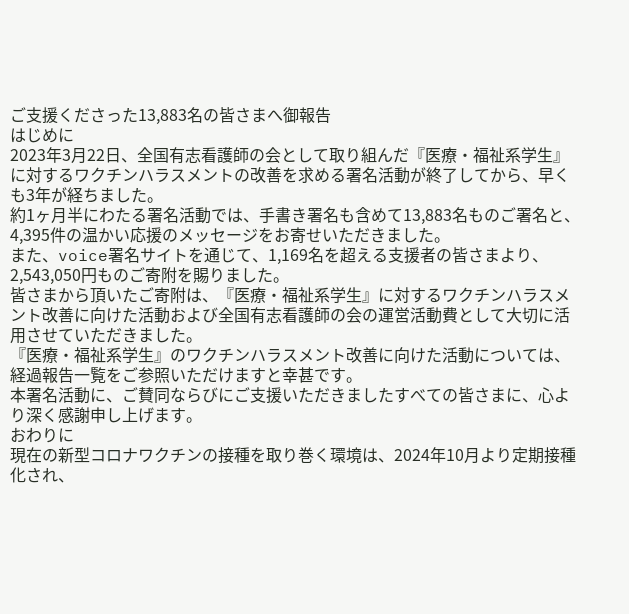ご支援くださった13,883名の皆さまへ御報告
はじめに
2023年3月22日、全国有志看護師の会として取り組んだ『医療・福祉系学生』に対するワクチンハラスメントの改善を求める署名活動が終了してから、早くも3年が経ちました。
約1ヶ月半にわたる署名活動では、手書き署名も含めて13,883名ものご署名と、4,395件の温かい応援のメッセージをお寄せいただきました。
また、voice署名サイトを通じて、1,169名を超える支援者の皆さまより、2,543,050円ものご寄附を賜りました。
皆さまから頂いたご寄附は、『医療・福祉系学生』に対するワクチンハラスメント改善に向けた活動および全国有志看護師の会の運営活動費として大切に活用させていただきました。
『医療・福祉系学生』のワクチンハラスメント改善に向けた活動については、経過報告一覧をご参照いただけますと幸甚です。
本署名活動に、ご賛同ならびにご支援いただきましたすべての皆さまに、心より深く感謝申し上げます。
おわりに
現在の新型コロナワクチンの接種を取り巻く環境は、2024年10月より定期接種化され、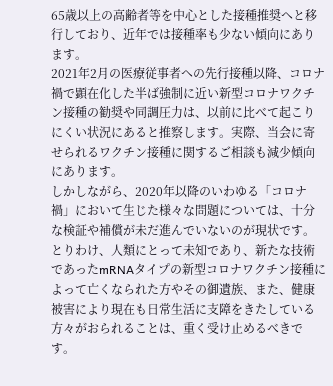65歳以上の高齢者等を中心とした接種推奨へと移行しており、近年では接種率も少ない傾向にあります。
2021年2月の医療従事者への先行接種以降、コロナ禍で顕在化した半ば強制に近い新型コロナワクチン接種の勧奨や同調圧力は、以前に比べて起こりにくい状況にあると推察します。実際、当会に寄せられるワクチン接種に関するご相談も減少傾向にあります。
しかしながら、2020年以降のいわゆる「コロナ禍」において生じた様々な問題については、十分な検証や補償が未だ進んでいないのが現状です。
とりわけ、人類にとって未知であり、新たな技術であったmRNAタイプの新型コロナワクチン接種によって亡くなられた方やその御遺族、また、健康被害により現在も日常生活に支障をきたしている方々がおられることは、重く受け止めるべきです。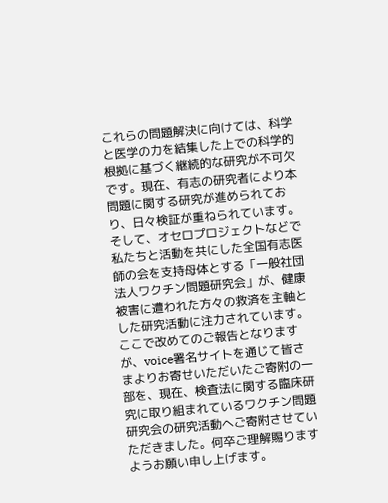これらの問題解決に向けては、科学と医学の力を結集した上での科学的根拠に基づく継続的な研究が不可欠です。現在、有志の研究者により本問題に関する研究が進められており、日々検証が重ねられています。
そして、オセロプロジェクトなどで私たちと活動を共にした全国有志医師の会を支持母体とする「一般社団法人ワクチン問題研究会」が、健康被害に遭われた方々の救済を主軸とした研究活動に注力されています。
ここで改めてのご報告となりますが、voice署名サイトを通じて皆さまよりお寄せいただいたご寄附の一部を、現在、検査法に関する臨床研究に取り組まれているワクチン問題研究会の研究活動へご寄附させていただきました。何卒ご理解賜りますようお願い申し上げます。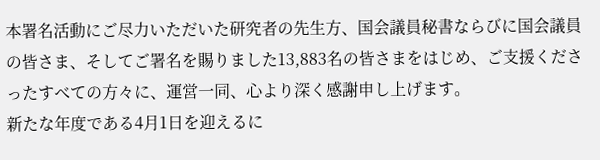本署名活動にご尽力いただいた研究者の先生方、国会議員秘書ならびに国会議員の皆さま、そしてご署名を賜りました13,883名の皆さまをはじめ、ご支援くださったすべての方々に、運営一同、心より深く感謝申し上げます。
新たな年度である4月1日を迎えるに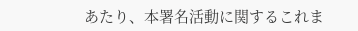あたり、本署名活動に関するこれま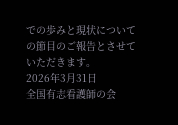での歩みと現状についての節目のご報告とさせていただきます。
2026年3月31日
全国有志看護師の会